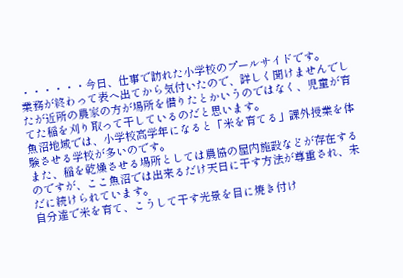・・・・・・今日、仕事で訪れた小学校のプールサイドです。
業務が終わって表へ出てから気付いたので、詳しく聞けませんでしたが近所の農家の方が場所を借りたとかいうのではなく、児童が育てた稲を刈り取って干しているのだと思います。
魚沼地域では、小学校高学年になると「米を育てる」課外授業を体験させる学校が多いのです。
また、稲を乾燥させる場所としては農協の屋内施設などが存在するのですが、ここ魚沼では出来るだけ天日に干す方法が尊重され、未だに続けられています。
自分達で米を育て、こうして干す光景を目に焼き付け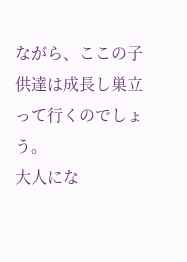ながら、ここの子供達は成長し巣立って行くのでしょう。
大人にな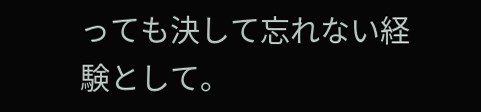っても決して忘れない経験として。